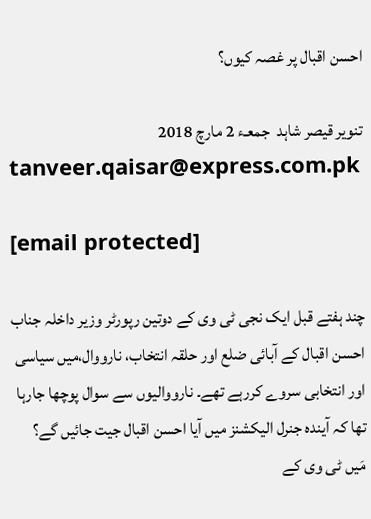احسن اقبال پر غصہ کیوں؟

تنویر قیصر شاہد  جمعـء 2 مارچ 2018
tanveer.qaisar@express.com.pk

[email protected]

چند ہفتے قبل ایک نجی ٹی وی کے دوتین رپورٹر وزیر داخلہ جناب احسن اقبال کے آبائی ضلع اور حلقہ انتخاب، نارووال،میں سیاسی اور انتخابی سروے کررہے تھے۔ نارووالیوں سے سوال پوچھا جارہا تھا کہ آیندہ جنرل الیکشنز میں آیا احسن اقبال جیت جائیں گے؟ مَیں ٹی وی کے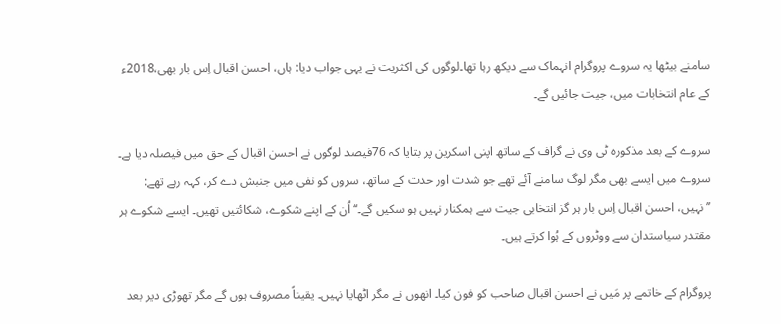سامنے بیٹھا یہ سروے پروگرام انہماک سے دیکھ رہا تھا۔لوگوں کی اکثریت نے یہی جواب دیا: ہاں، احسن اقبال اِس بار بھی،2018ء کے عام انتخابات میں، جیت جائیں گے۔

سروے کے بعد مذکورہ ٹی وی نے گراف کے ساتھ اپنی اسکرین پر بتایا کہ 76فیصد لوگوں نے احسن اقبال کے حق میں فیصلہ دیا ہے۔ سروے میں ایسے بھی مگر لوگ سامنے آئے تھے جو شدت اور حدت کے ساتھ، سروں کو نفی میں جنبش دے کر، کہہ رہے تھے: ’’نہیں، احسن اقبال اِس بار ہر گز انتخابی جیت سے ہمکنار نہیں ہو سکیں گے۔‘‘اُن کے اپنے شکوے، شکائتیں تھیں۔ ایسے شکوے ہر مقتدر سیاستدان سے ووٹروں کے ہُوا کرتے ہیں۔

پروگرام کے خاتمے پر مَیں نے احسن اقبال صاحب کو فون کیا۔ انھوں نے مگر اٹھایا نہیں۔ یقیناً مصروف ہوں گے مگر تھوڑی دیر بعد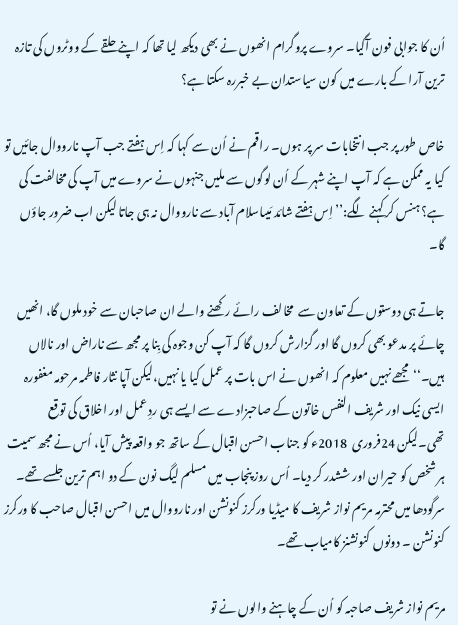اُن کا جوابی فون آگیا۔ سروے پروگرام انھوں نے بھی دیکھ لیا تھا کہ اپنے حلقے کے ووٹروں کی تازہ ترین آرا کے بارے میں کون سیاستدان بے خبررہ سکتا ہے؟

خاص طور پر جب انتخابات سر پر ہوں۔ راقم نے اُن سے کہا کہ اِس ہفتے جب آپ نارووال جائیں تو کیا یہ ممکن ہے کہ آپ اپنے شہر کے اُن لوگوں سے ملیں جنہوں نے سروے میں آپ کی مخالفت کی ہے؟ ہنس کر کہنے لگے:’’اِس ہفتے شائد مَیںاسلام آباد سے نارووال نہ ہی جاتا لیکن اب ضرور جاؤں گا۔

جاتے ہی دوستوں کے تعاون سے  مخالف رائے رکھنے والے ان صاحبان سے خود ملوں گا، انھیں چائے پر مدعو بھی کروں گا اور گزارش کروں گا کہ آپ کن وجوہ کی بِنا پر مجھ سے ناراض اور نالاں ہیں۔‘‘مجھے نہیں معلوم کہ انھوں نے اس بات پر عمل کیا یا نہیں،لیکن آپا نثار فاطمہ مرحومہ مغفورہ ایسی نیک اور شریف النفس خاتون کے صاحبزادے سے ایسے ہی ردِ عمل اور اخلاق کی توقع تھی۔لیکن 24فروری  2018ء کو جناب احسن اقبال کے ساتھ جو واقعہ پیش آیا، اُس نے مجھ سمیت ہر شخص کو حیران اور ششدر کر دیا۔ اُس روز پنجاب میں مسلم لیگ نون کے دو اہم ترین جلسے تھے۔ سرگودھا میں محترمہ مریم نواز شریف کا میڈیا ورکرز کنونشن اور نارووال میں احسن اقبال صاحب کا ورکرز کنونشن ۔ دونوں کنونشنز کامیاب تھے۔

مریم نواز شریف صاحبہ کو اُن کے چاہنے والوں نے تو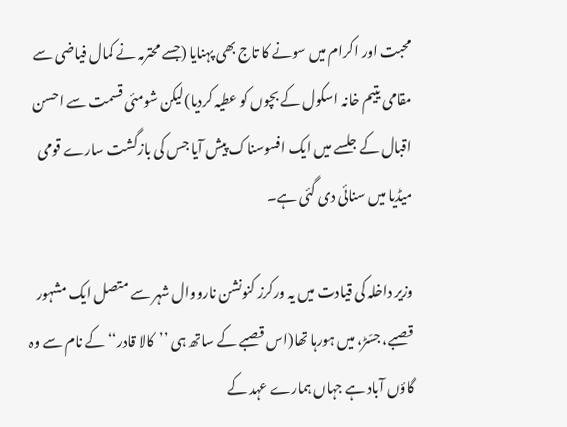محبت اور اکرام میں سونے کا تاج بھی پہنایا (جسے محترمہ نے کمال فیاضی سے مقامی یتیم خانہ اسکول کے بچوں کو عطیہ کردیا)لیکن شومئی قسمت سے احسن اقبال کے جلسے میں ایک افسوسناک پیش آیا جس کی بازگشت سارے قومی میڈیا میں سنائی دی گئی ہے۔

وزیر داخلہ کی قیادت میں یہ ورکرز کنونشن نارووال شہر سے متصل ایک مشہور قصبے، جسّڑ، میں ہورہا تھا(اس قصبے کے ساتھ ہی ’’کالا قادر‘‘ کے نام سے وہ گاؤں آباد ہے جہاں ہمارے عہد کے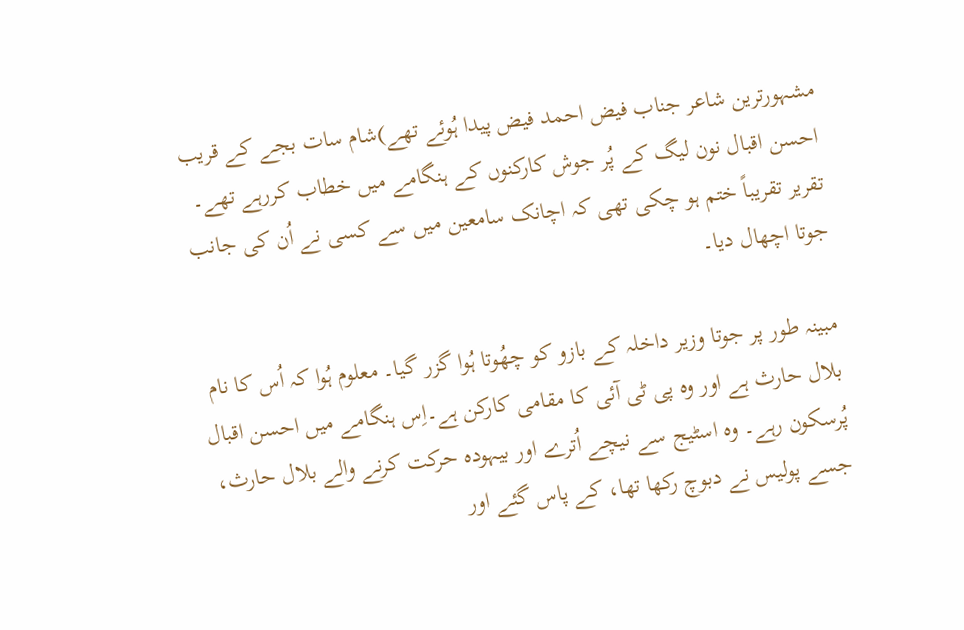مشہورترین شاعر جناب فیض احمد فیض پیدا ہُوئے تھے)شام سات بجے کے قریب احسن اقبال نون لیگ کے پُر جوش کارکنوں کے ہنگامے میں خطاب کررہے تھے۔ تقریر تقریباً ختم ہو چکی تھی کہ اچانک سامعین میں سے کسی نے اُن کی جانب جوتا اچھال دیا۔

مبینہ طور پر جوتا وزیر داخلہ کے بازو کو چھُوتا ہُوا گزر گیا۔ معلوم ہُوا کہ اُس کا نام بلال حارث ہے اور وہ پی ٹی آئی کا مقامی کارکن ہے۔اِس ہنگامے میں احسن اقبال پُرسکون رہے۔ وہ اسٹیج سے نیچے اُترے اور بیہودہ حرکت کرنے والے بلال حارث، جسے پولیس نے دبوچ رکھا تھا، کے پاس گئے اور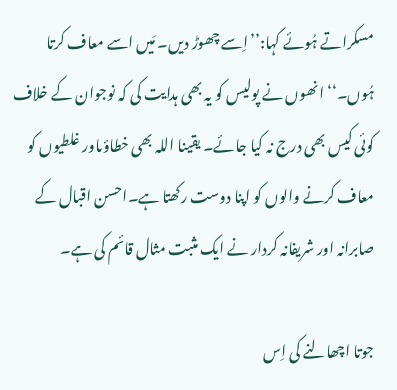مسکراتے ہُوئے کہا:’’اِسے چھوڑ دیں۔ مَیں اسے معاف کرتا ہُوں۔‘‘ انھوں نے پولیس کو یہ بھی ہدایت کی کہ نوجوان کے خلاف کوئی کیس بھی درج نہ کیا جائے۔ یقینا اللہ بھی خطاؤںاور غلطیوں کو معاف کرنے والوں کو اپنا دوست رکھتا ہے۔احسن اقبال کے صابرانہ اور شریفانہ کردار نے ایک مثبت مثال قائم کی ہے۔

جوتا اچھالنے کی اِس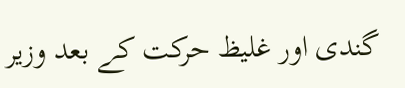گندی اور غلیظ حرکت کے بعد وزیر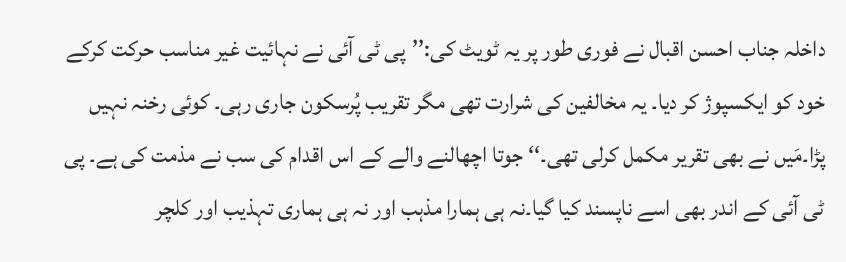داخلہ جناب احسن اقبال نے فوری طور پر یہ ٹویٹ کی:’’پی ٹی آئی نے نہائیت غیر مناسب حرکت کرکے خود کو ایکسپوژ کر دیا۔ یہ مخالفین کی شرارت تھی مگر تقریب پُرسکون جاری رہی۔ کوئی رخنہ نہیں پڑا۔مَیں نے بھی تقریر مکمل کرلی تھی۔‘‘ جوتا اچھالنے والے کے اس اقدام کی سب نے مذمت کی ہے۔ پی ٹی آئی کے اندر بھی اسے ناپسند کیا گیا۔نہ ہی ہمارا مذہب اور نہ ہی ہماری تہذیب اور کلچر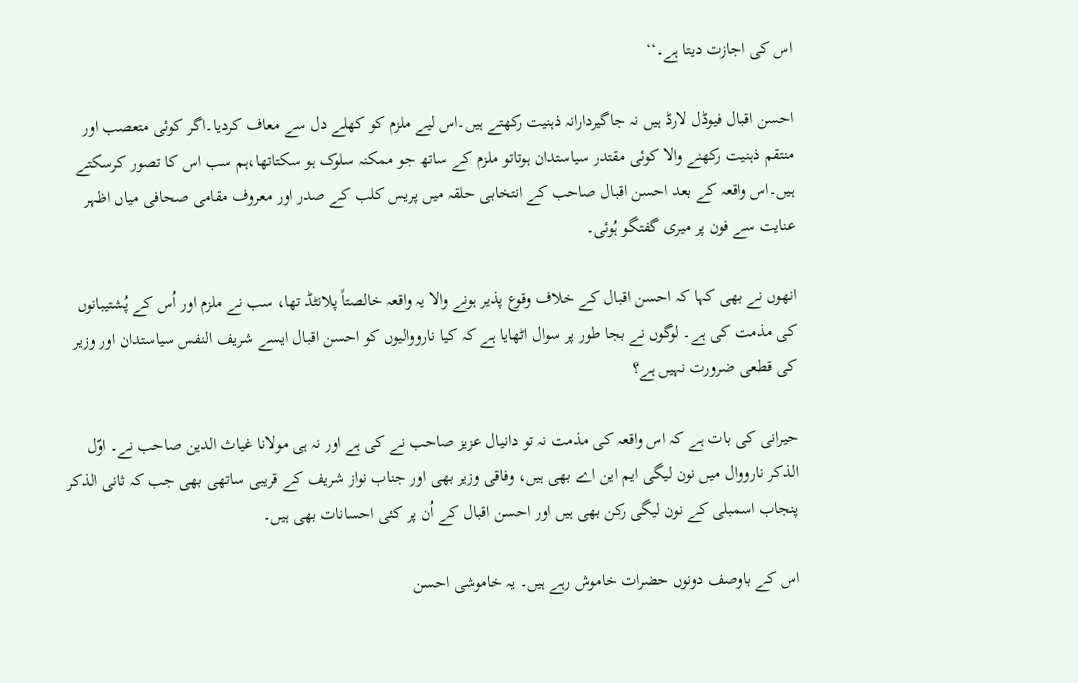اس کی اجازت دیتا ہے۔‘‘

احسن اقبال فیوڈل لارڈ ہیں نہ جاگیردارانہ ذہنیت رکھتے ہیں۔اس لیے ملزم کو کھلے دل سے معاف کردیا۔اگر کوئی متعصب اور منتقم ذہنیت رکھنے والا کوئی مقتدر سیاستدان ہوتاتو ملزم کے ساتھ جو ممکنہ سلوک ہو سکتاتھا،ہم سب اس کا تصور کرسکتے ہیں۔اس واقعہ کے بعد احسن اقبال صاحب کے انتخابی حلقہ میں پریس کلب کے صدر اور معروف مقامی صحافی میاں اظہر عنایت سے فون پر میری گفتگو ہُوئی۔

انھوں نے بھی کہا کہ احسن اقبال کے خلاف وقوع پذیر ہونے والا یہ واقعہ خالصتاً پلانٹڈ تھا، سب نے ملزم اور اُس کے پُشتیبانوں کی مذمت کی ہے۔ لوگوں نے بجا طور پر سوال اٹھایا ہے کہ کیا نارووالیوں کو احسن اقبال ایسے شریف النفس سیاستدان اور وزیر کی قطعی ضرورت نہیں ہے؟

حیرانی کی بات ہے کہ اس واقعہ کی مذمت نہ تو دانیال عزیز صاحب نے کی ہے اور نہ ہی مولانا غیاث الدین صاحب نے۔ اوّل الذکر نارووال میں نون لیگی ایم این اے بھی ہیں، وفاقی وزیر بھی اور جناب نواز شریف کے قریبی ساتھی بھی جب کہ ثانی الذکر پنجاب اسمبلی کے نون لیگی رکن بھی ہیں اور احسن اقبال کے اُن پر کئی احسانات بھی ہیں۔

اس کے باوصف دونوں حضرات خاموش رہے ہیں۔ یہ خاموشی احسن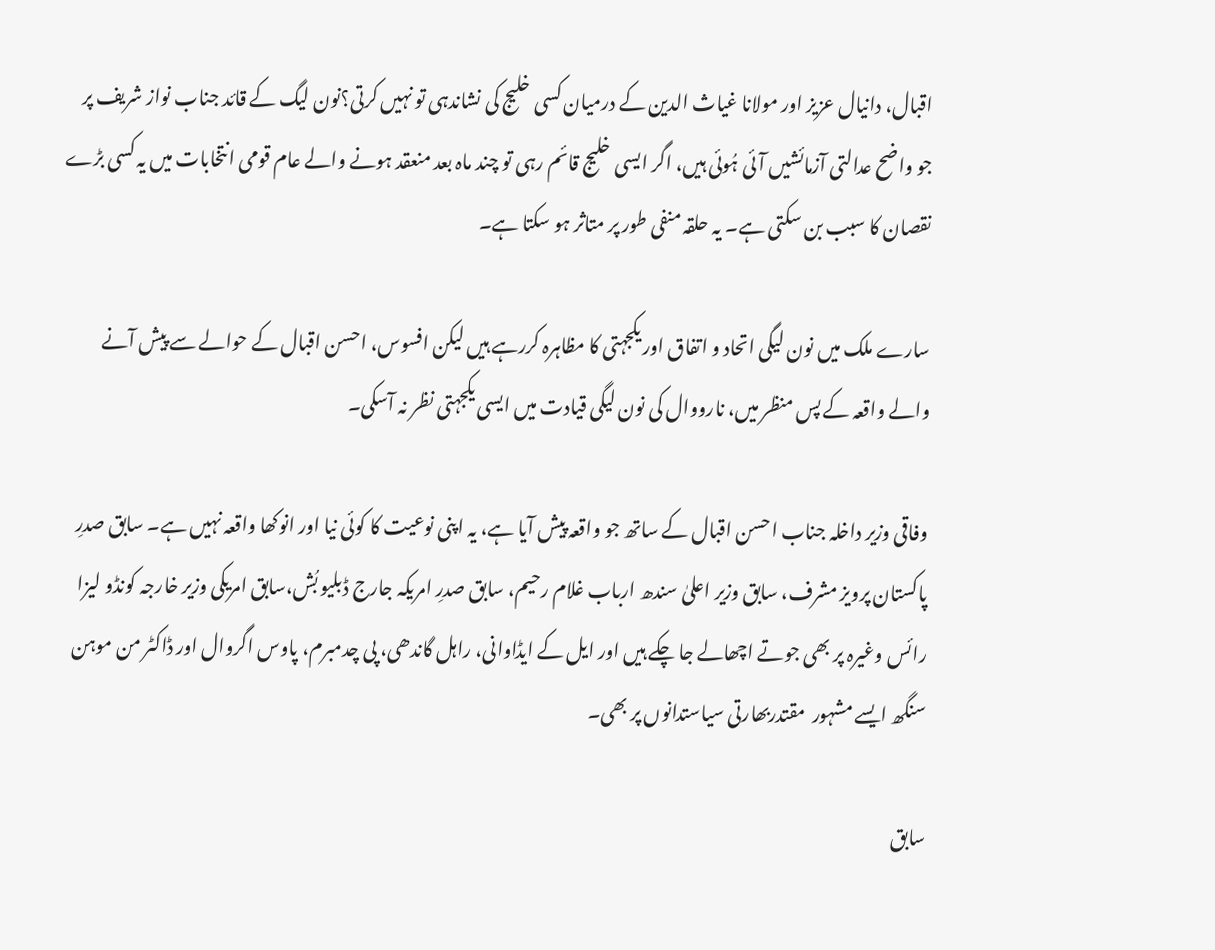اقبال، دانیال عزیز اور مولانا غیاث الدین کے درمیان کسی خلیج کی نشاندہی تو نہیں کرتی؟نون لیگ کے قائد جناب نواز شریف پر جو واضح عدالتی آزمائشیں آئی ہُوئی ہیں، اگر ایسی خلیج قائم رہی تو چند ماہ بعد منعقد ہونے والے عام قومی انتخابات میں یہ کسی بڑے نقصان کا سبب بن سکتی ہے۔ یہ حلقہ منفی طور پر متاثر ہو سکتا ہے۔

سارے ملک میں نون لیگی اتحاد و اتفاق اور یکجہتی کا مظاہرہ کررہے ہیں لیکن افسوس، احسن اقبال کے حوالے سے پیش آنے والے واقعہ کے پس منظر میں، نارووال کی نون لیگی قیادت میں ایسی یکجہتی نظر نہ آسکی۔

وفاقی وزیر داخلہ جناب احسن اقبال کے ساتھ جو واقعہ پیش آیا ہے، یہ اپنی نوعیت کا کوئی نیا اور انوکھا واقعہ نہیں ہے۔ سابق صدرِ پاکستان پرویز مشرف، سابق وزیر اعلیٰ سندھ ارباب غلام رحیم، سابق صدرِ امریکہ جارج ڈبلیو بُش،سابق امریکی وزیر خارجہ کونڈو لیزا رائس وغیرہ پر بھی جوتے اچھالے جا چکے ہیں اور ایل کے ایڈاوانی، راہل گاندھی، پی چدمبرم، پاوس اگروال اور ڈاکٹر من موہن سنگھ ایسے مشہور  مقتدربھارتی سیاستدانوں پر بھی۔

سابق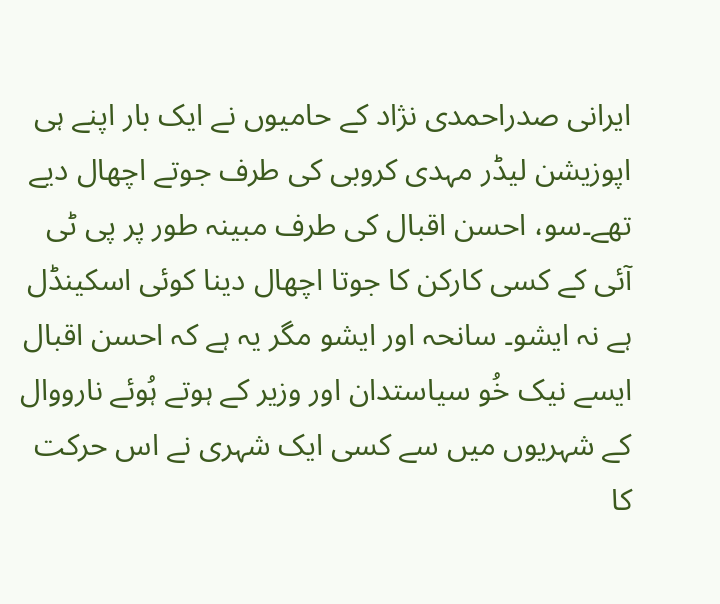ایرانی صدراحمدی نژاد کے حامیوں نے ایک بار اپنے ہی اپوزیشن لیڈر مہدی کروبی کی طرف جوتے اچھال دیے تھے۔سو، احسن اقبال کی طرف مبینہ طور پر پی ٹی آئی کے کسی کارکن کا جوتا اچھال دینا کوئی اسکینڈل ہے نہ ایشو۔ سانحہ اور ایشو مگر یہ ہے کہ احسن اقبال ایسے نیک خُو سیاستدان اور وزیر کے ہوتے ہُوئے نارووال کے شہریوں میں سے کسی ایک شہری نے اس حرکت کا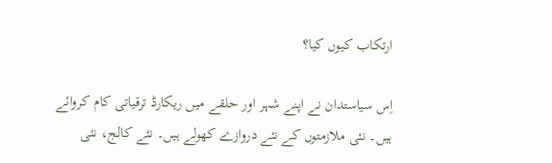ارتکاب کیوں کیا؟

اِس سیاستدان نے اپنے شہر اور حلقے میں ریکارڈ ترقیاتی کام کروائے ہیں۔ نئی ملازمتوں کے نئے دروازے کھولے ہیں۔ نئے کالج، نئی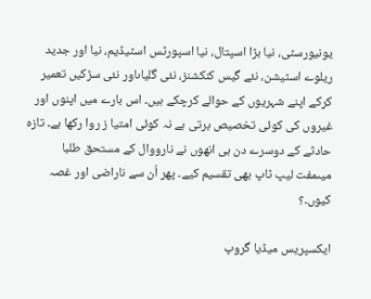یونیورسٹی، نیا بڑا اسپتال، نیا اسپورٹس اسٹیڈیم، نیا اور جدید ریلوے اسٹیشن، نئے گیس کنکشنز، نئی گلیاںاور نئی سڑکیں تعمیر کرکے اپنے شہریوں کے حوالے کرچکے ہیں۔ اس بارے میں اپنوں اور غیروں کی کوئی تخصیص برتی ہے نہ کوئی امتیا ز روا رکھا ہے۔ تازہ حادثے کے دوسرے دن ہی انھوں نے نارووال کے مستحق طلبا میںمفت لیپ ٹاپ بھی تقسیم کیے۔ پھر اُن سے ناراضی اور غصہ کیوں۔؟

ایکسپریس میڈیا گروپ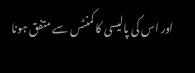اور اس کی پالیسی کا کمنٹس سے متفق ہونا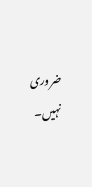ضروری نہیں۔